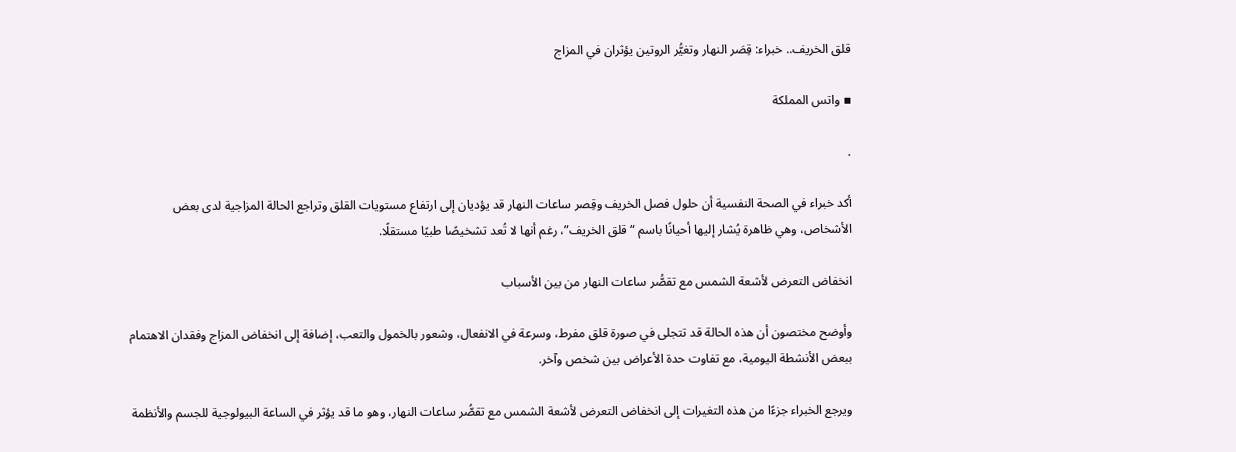قلق الخريف.. خبراء: قِصَر النهار وتغيُّر الروتين يؤثران في المزاج

▪ واتس المملكة

.

أكد خبراء في الصحة النفسية أن حلول فصل الخريف وقِصر ساعات النهار قد يؤديان إلى ارتفاع مستويات القلق وتراجع الحالة المزاجية لدى بعض الأشخاص، وهي ظاهرة يُشار إليها أحيانًا باسم “قلق الخريف”، رغم أنها لا تُعد تشخيصًا طبيًا مستقلًا.

انخفاض التعرض لأشعة الشمس مع تقصُّر ساعات النهار من بين الأسباب

وأوضح مختصون أن هذه الحالة قد تتجلى في صورة قلق مفرط، وسرعة في الانفعال، وشعور بالخمول والتعب، إضافة إلى انخفاض المزاج وفقدان الاهتمام ببعض الأنشطة اليومية، مع تفاوت حدة الأعراض بين شخص وآخر.

ويرجع الخبراء جزءًا من هذه التغيرات إلى انخفاض التعرض لأشعة الشمس مع تقصُّر ساعات النهار، وهو ما قد يؤثر في الساعة البيولوجية للجسم والأنظمة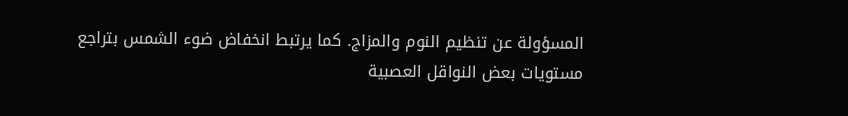المسؤولة عن تنظيم النوم والمزاج. كما يرتبط انخفاض ضوء الشمس بتراجع مستويات بعض النواقل العصبية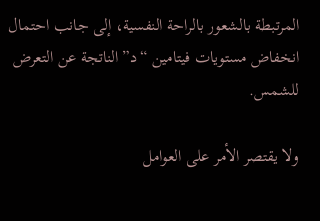المرتبطة بالشعور بالراحة النفسية، إلى جانب احتمال انخفاض مستويات فيتامين “د” الناتجة عن التعرض للشمس.

ولا يقتصر الأمر على العوامل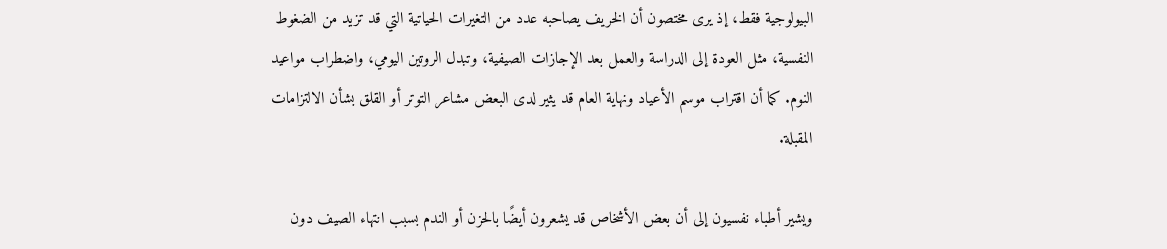البيولوجية فقط، إذ يرى مختصون أن الخريف يصاحبه عدد من التغيرات الحياتية التي قد تزيد من الضغوط النفسية، مثل العودة إلى الدراسة والعمل بعد الإجازات الصيفية، وتبدل الروتين اليومي، واضطراب مواعيد النوم. كما أن اقتراب موسم الأعياد ونهاية العام قد يثير لدى البعض مشاعر التوتر أو القلق بشأن الالتزامات المقبلة.

ويشير أطباء نفسيون إلى أن بعض الأشخاص قد يشعرون أيضًا بالحزن أو الندم بسبب انتهاء الصيف دون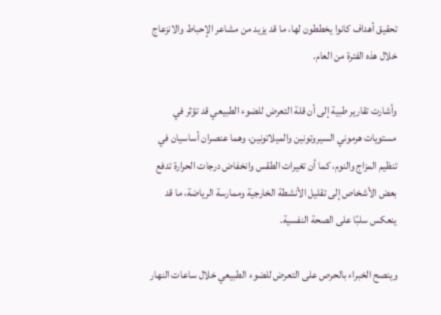تحقيق أهداف كانوا يخططون لها، ما قد يزيد من مشاعر الإحباط والانزعاج خلال هذه الفترة من العام.

وأشارت تقارير طبية إلى أن قلة التعرض للضوء الطبيعي قد تؤثر في مستويات هرموني السيروتونين والميلاتونين، وهما عنصران أساسيان في تنظيم المزاج والنوم، كما أن تغيرات الطقس وانخفاض درجات الحرارة تدفع بعض الأشخاص إلى تقليل الأنشطة الخارجية وممارسة الرياضة، ما قد ينعكس سلبًا على الصحة النفسية.

وينصح الخبراء بالحرص على التعرض للضوء الطبيعي خلال ساعات النهار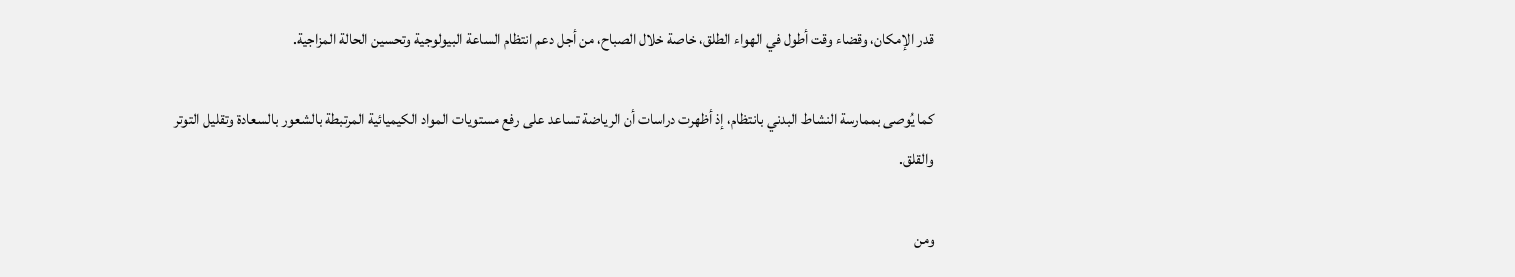قدر الإمكان، وقضاء وقت أطول في الهواء الطلق، خاصة خلال الصباح، من أجل دعم انتظام الساعة البيولوجية وتحسين الحالة المزاجية.

كما يُوصى بممارسة النشاط البدني بانتظام، إذ أظهرت دراسات أن الرياضة تساعد على رفع مستويات المواد الكيميائية المرتبطة بالشعور بالسعادة وتقليل التوتر والقلق.

ومن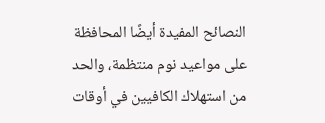النصائح المفيدة أيضًا المحافظة على مواعيد نوم منتظمة، والحد من استهلاك الكافيين في أوقات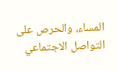المساء، والحرص على التواصل الاجتماعي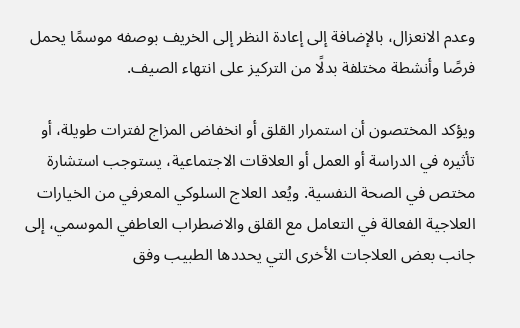وعدم الانعزال، بالإضافة إلى إعادة النظر إلى الخريف بوصفه موسمًا يحمل فرصًا وأنشطة مختلفة بدلًا من التركيز على انتهاء الصيف.

ويؤكد المختصون أن استمرار القلق أو انخفاض المزاج لفترات طويلة، أو تأثيره في الدراسة أو العمل أو العلاقات الاجتماعية، يستوجب استشارة مختص في الصحة النفسية. ويُعد العلاج السلوكي المعرفي من الخيارات العلاجية الفعالة في التعامل مع القلق والاضطراب العاطفي الموسمي، إلى جانب بعض العلاجات الأخرى التي يحددها الطبيب وفق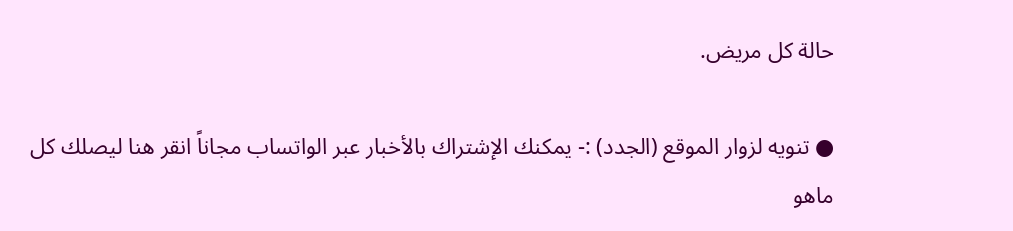حالة كل مريض.

● تنويه لزوار الموقع (الجدد) :- يمكنك الإشتراك بالأخبار عبر الواتساب مجاناً انقر هنا ليصلك كل ماهو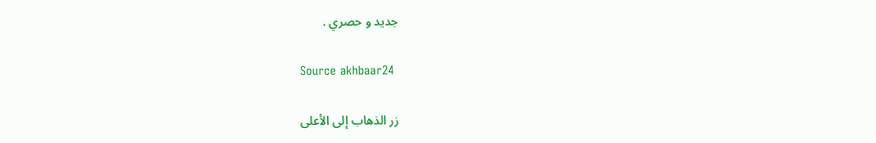جديد و حصري .

Source akhbaar24

زر الذهاب إلى الأعلى